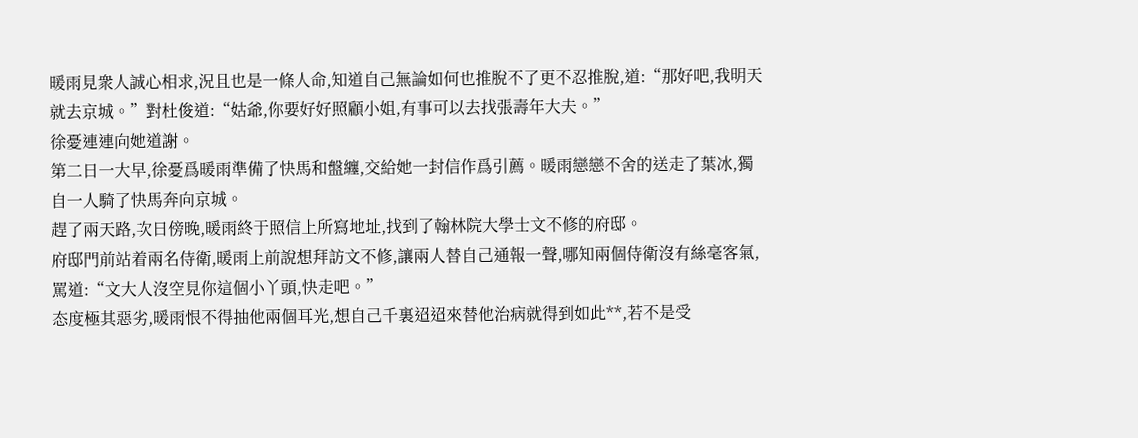暖雨見衆人誠心相求,況且也是一條人命,知道自己無論如何也推脫不了更不忍推脫,道:“那好吧,我明天就去京城。”對杜俊道:“姑爺,你要好好照顧小姐,有事可以去找張壽年大夫。”
徐憂連連向她道謝。
第二日一大早,徐憂爲暖雨準備了快馬和盤纏,交給她一封信作爲引薦。暖雨戀戀不舍的送走了葉冰,獨自一人騎了快馬奔向京城。
趕了兩天路,次日傍晚,暖雨終于照信上所寫地址,找到了翰林院大學士文不修的府邸。
府邸門前站着兩名侍衛,暖雨上前說想拜訪文不修,讓兩人替自己通報一聲,哪知兩個侍衛沒有絲毫客氣,罵道:“文大人沒空見你這個小丫頭,快走吧。”
态度極其惡劣,暖雨恨不得抽他兩個耳光,想自己千裏迢迢來替他治病就得到如此**,若不是受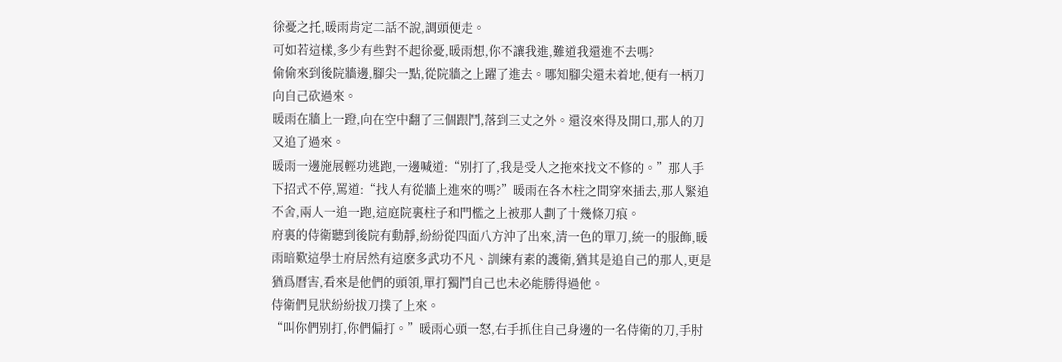徐憂之托,暖雨肯定二話不說,調頭便走。
可如若這樣,多少有些對不起徐憂,暖雨想,你不讓我進,難道我還進不去嗎?
偷偷來到後院牆邊,腳尖一點,從院牆之上躍了進去。哪知腳尖還未着地,便有一柄刀向自己砍過來。
暖雨在牆上一蹬,向在空中翻了三個跟鬥,落到三丈之外。還沒來得及開口,那人的刀又追了過來。
暖雨一邊施展輕功逃跑,一邊喊道:“别打了,我是受人之拖來找文不修的。”那人手下招式不停,罵道:“找人有從牆上進來的嗎?”暖雨在各木柱之間穿來插去,那人緊追不舍,兩人一追一跑,這庭院裏柱子和門檻之上被那人劃了十幾條刀痕。
府裏的侍衛聽到後院有動靜,紛紛從四面八方沖了出來,清一色的單刀,統一的服飾,暖雨暗歎這學士府居然有這麽多武功不凡、訓練有素的護衛,猶其是追自己的那人,更是猶爲曆害,看來是他們的頭領,單打獨鬥自己也未必能勝得過他。
侍衛們見狀紛紛拔刀撲了上來。
“叫你們别打,你們偏打。”暖雨心頭一怒,右手抓住自己身邊的一名侍衛的刀,手肘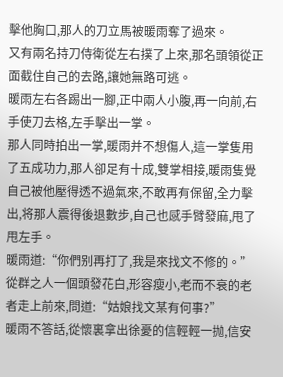擊他胸口,那人的刀立馬被暖雨奪了過來。
又有兩名持刀侍衛從左右撲了上來,那名頭領從正面截住自己的去路,讓她無路可逃。
暖雨左右各踢出一腳,正中兩人小腹,再一向前,右手使刀去格,左手擊出一掌。
那人同時拍出一掌,暖雨并不想傷人,這一掌隻用了五成功力,那人卻足有十成,雙掌相接,暖雨隻覺自己被他壓得透不過氣來,不敢再有保留,全力擊出,将那人震得後退數步,自己也感手臂發麻,甩了甩左手。
暖雨道:“你們别再打了,我是來找文不修的。”
從群之人一個頭發花白,形容瘦小,老而不衰的老者走上前來,問道:“姑娘找文某有何事?”
暖雨不答話,從懷裏拿出徐憂的信輕輕一抛,信安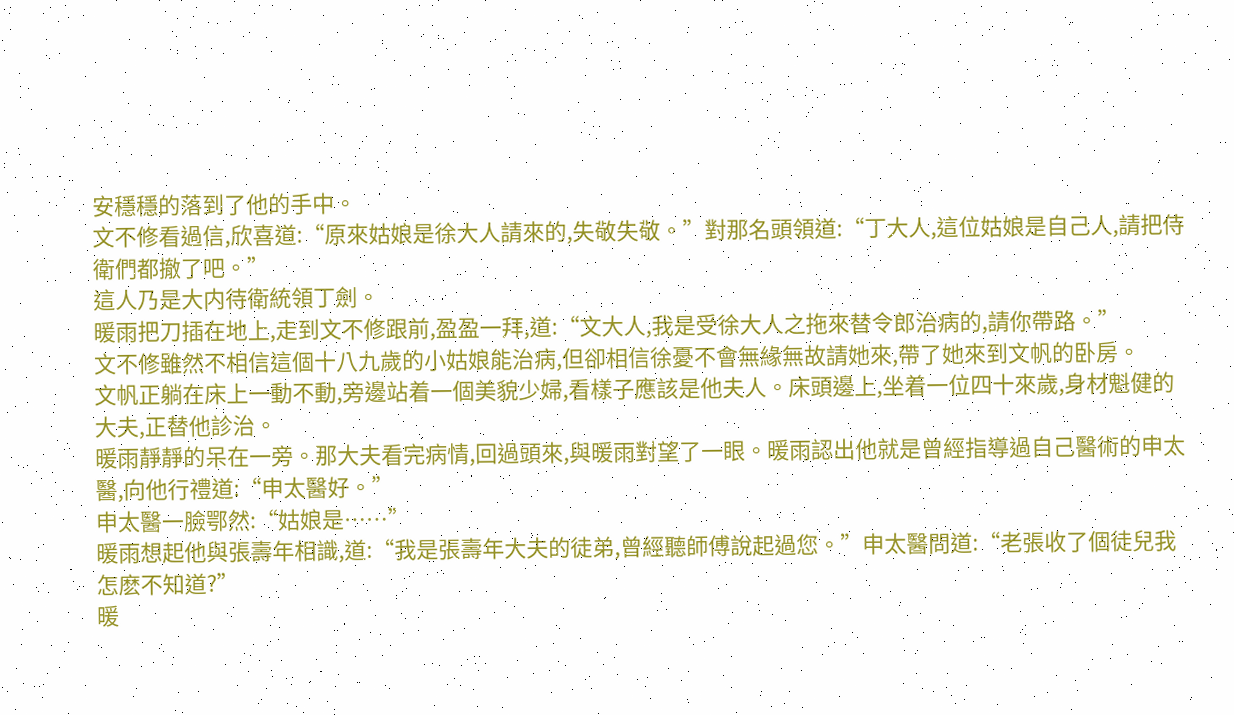安穩穩的落到了他的手中。
文不修看過信,欣喜道:“原來姑娘是徐大人請來的,失敬失敬。”對那名頭領道:“丁大人,這位姑娘是自己人,請把侍衛們都撤了吧。”
這人乃是大内待衛統領丁劍。
暖雨把刀插在地上,走到文不修跟前,盈盈一拜,道:“文大人,我是受徐大人之拖來替令郎治病的,請你帶路。”
文不修雖然不相信這個十八九歲的小姑娘能治病,但卻相信徐憂不會無緣無故請她來,帶了她來到文帆的卧房。
文帆正躺在床上一動不動,旁邊站着一個美貌少婦,看樣子應該是他夫人。床頭邊上,坐着一位四十來歲,身材魁健的大夫,正替他診治。
暖雨靜靜的呆在一旁。那大夫看完病情,回過頭來,與暖雨對望了一眼。暖雨認出他就是曾經指導過自己醫術的申太醫,向他行禮道:“申太醫好。”
申太醫一臉鄂然:“姑娘是……”
暖雨想起他與張壽年相識,道:“我是張壽年大夫的徒弟,曾經聽師傅說起過您。”申太醫問道:“老張收了個徒兒我怎麽不知道?”
暖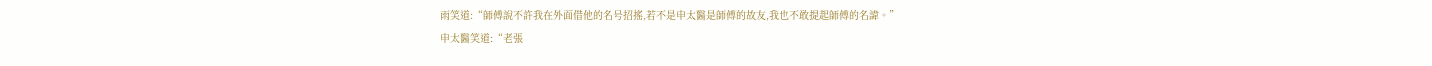雨笑道:“師傅說不許我在外面借他的名号招搖,若不是申太醫是師傅的故友,我也不敢提起師傅的名諱。”
申太醫笑道:“老張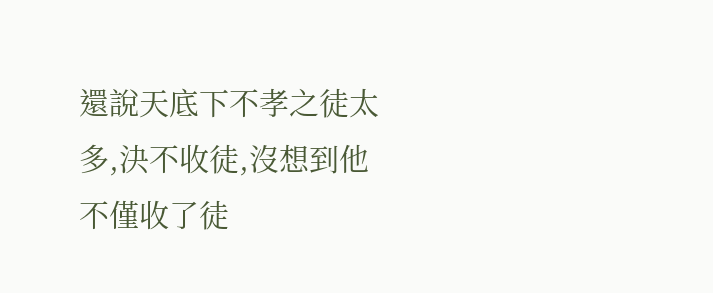還說天底下不孝之徒太多,決不收徒,沒想到他不僅收了徒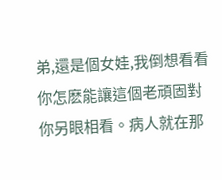弟,還是個女娃,我倒想看看你怎麽能讓這個老頑固對你另眼相看。病人就在那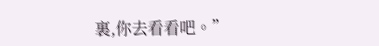裏,你去看看吧。”